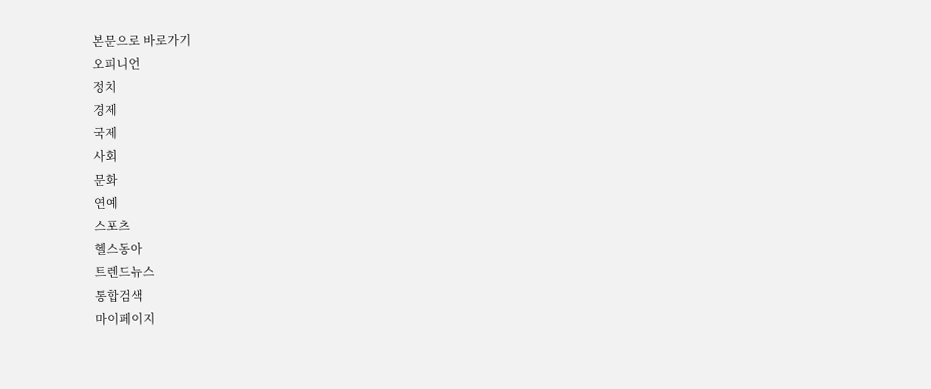본문으로 바로가기
오피니언
정치
경제
국제
사회
문화
연예
스포츠
헬스동아
트렌드뉴스
통합검색
마이페이지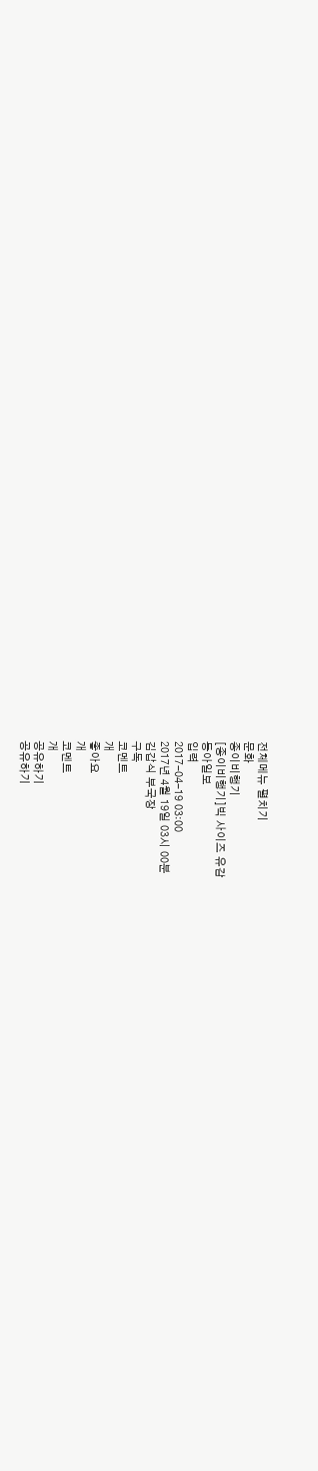전체메뉴 펼치기
문화
종이비행기
[종이비행기]빅 사이즈 유감
동아일보
입력
2017-04-19 03:00
2017년 4월 19일 03시 00분
김갑식 부국장
구독
코멘트
개
좋아요
개
코멘트
개
공유하기
공유하기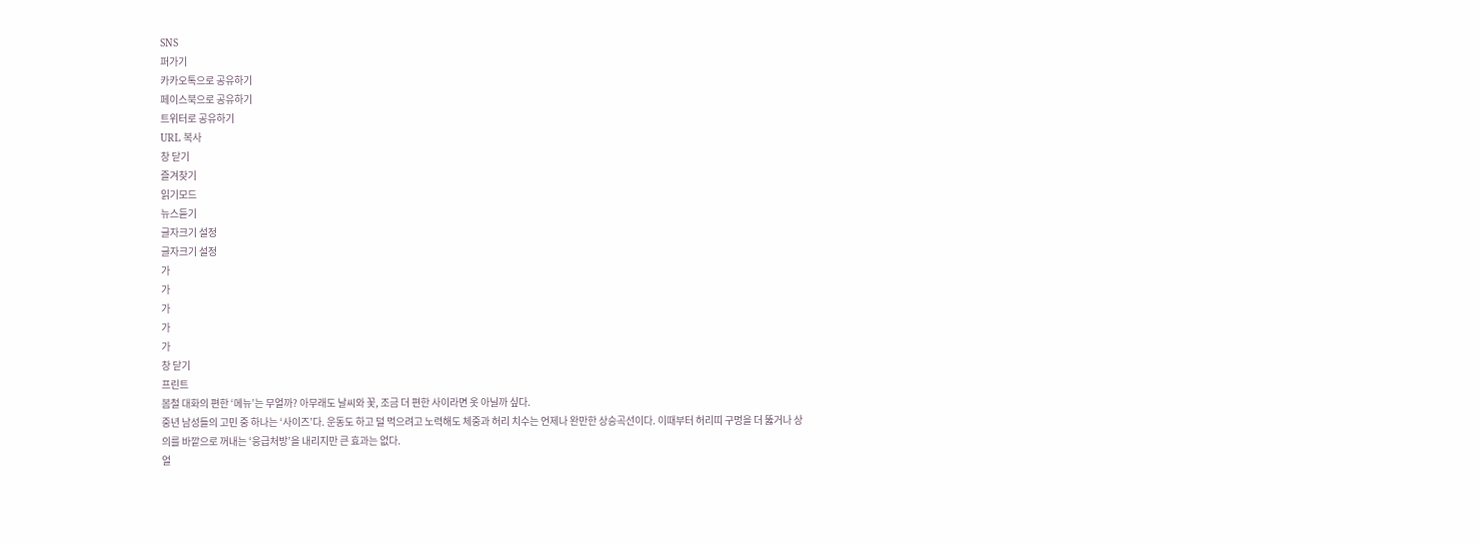SNS
퍼가기
카카오톡으로 공유하기
페이스북으로 공유하기
트위터로 공유하기
URL 복사
창 닫기
즐겨찾기
읽기모드
뉴스듣기
글자크기 설정
글자크기 설정
가
가
가
가
가
창 닫기
프린트
봄철 대화의 편한 ‘메뉴’는 무얼까? 아무래도 날씨와 꽃, 조금 더 편한 사이라면 옷 아닐까 싶다.
중년 남성들의 고민 중 하나는 ‘사이즈’다. 운동도 하고 덜 먹으려고 노력해도 체중과 허리 치수는 언제나 완만한 상승곡선이다. 이때부터 허리띠 구멍을 더 뚫거나 상의를 바깥으로 꺼내는 ‘응급처방’을 내리지만 큰 효과는 없다.
얼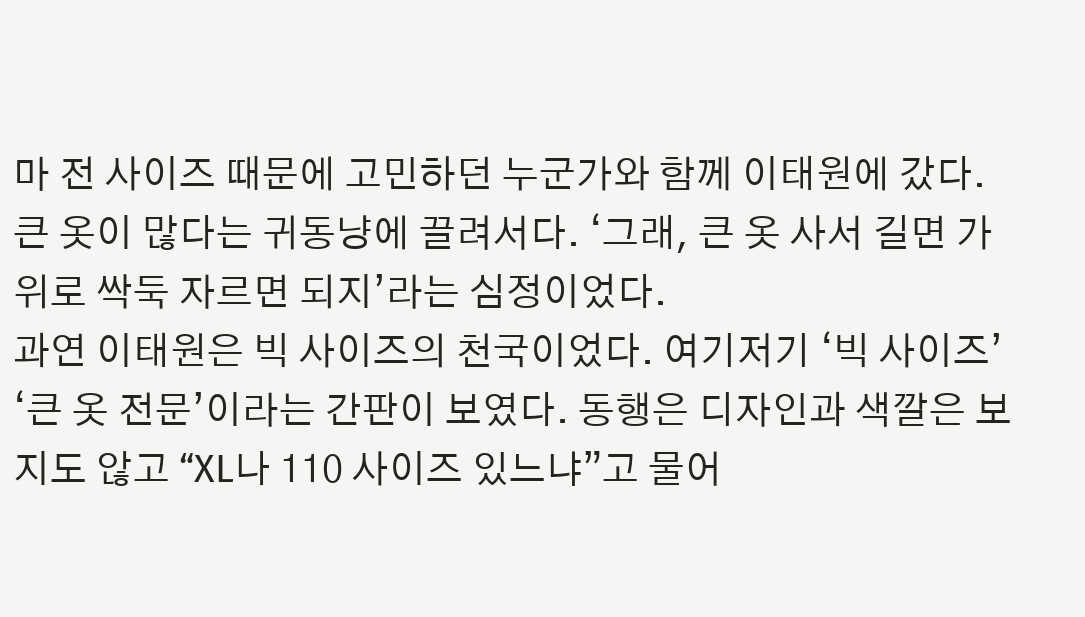마 전 사이즈 때문에 고민하던 누군가와 함께 이태원에 갔다. 큰 옷이 많다는 귀동냥에 끌려서다. ‘그래, 큰 옷 사서 길면 가위로 싹둑 자르면 되지’라는 심정이었다.
과연 이태원은 빅 사이즈의 천국이었다. 여기저기 ‘빅 사이즈’ ‘큰 옷 전문’이라는 간판이 보였다. 동행은 디자인과 색깔은 보지도 않고 “XL나 110 사이즈 있느냐”고 물어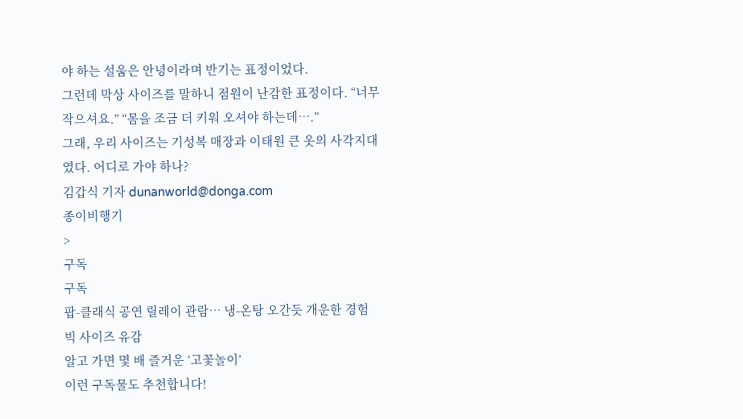야 하는 설움은 안녕이라며 반기는 표정이었다.
그런데 막상 사이즈를 말하니 점원이 난감한 표정이다. “너무 작으셔요.” “몸을 조금 더 키워 오셔야 하는데….”
그래, 우리 사이즈는 기성복 매장과 이태원 큰 옷의 사각지대였다. 어디로 가야 하나?
김갑식 기자 dunanworld@donga.com
종이비행기
>
구독
구독
팝-클래식 공연 릴레이 관람… 냉-온탕 오간듯 개운한 경험
빅 사이즈 유감
알고 가면 몇 배 즐거운 ‘고꽃놀이’
이런 구독물도 추천합니다!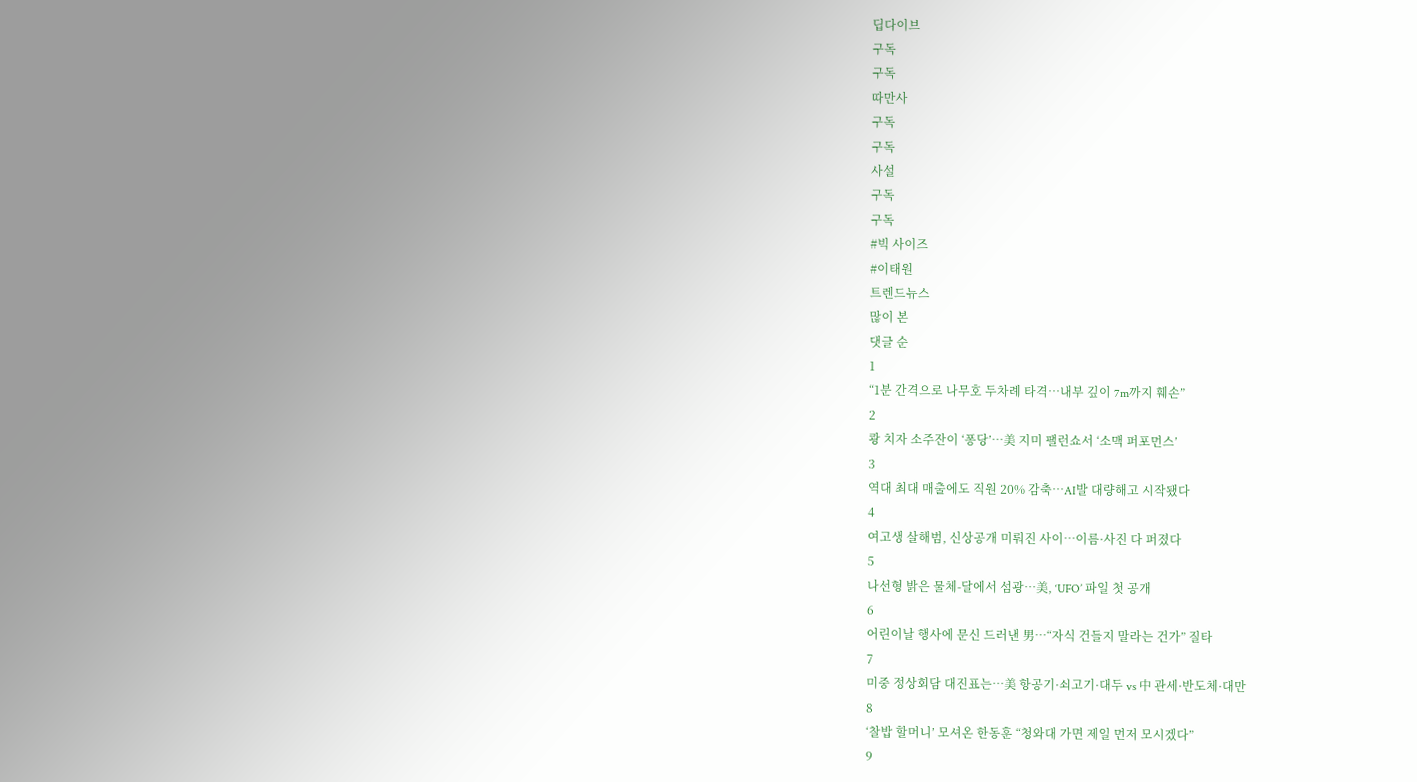딥다이브
구독
구독
따만사
구독
구독
사설
구독
구독
#빅 사이즈
#이태원
트렌드뉴스
많이 본
댓글 순
1
“1분 간격으로 나무호 두차례 타격…내부 깊이 7m까지 훼손”
2
쾅 치자 소주잔이 ‘퐁당’…美 지미 팰런쇼서 ‘소맥 퍼포먼스’
3
역대 최대 매출에도 직원 20% 감축…AI발 대량해고 시작됐다
4
여고생 살해범, 신상공개 미뤄진 사이…이름·사진 다 퍼졌다
5
나선형 밝은 물체-달에서 섬광…美, ‘UFO’ 파일 첫 공개
6
어린이날 행사에 문신 드러낸 男…“자식 건들지 말라는 건가” 질타
7
미중 정상회담 대진표는…美 항공기·쇠고기·대두 vs 中 관세·반도체·대만
8
‘찰밥 할머니’ 모셔온 한동훈 “청와대 가면 제일 먼저 모시겠다”
9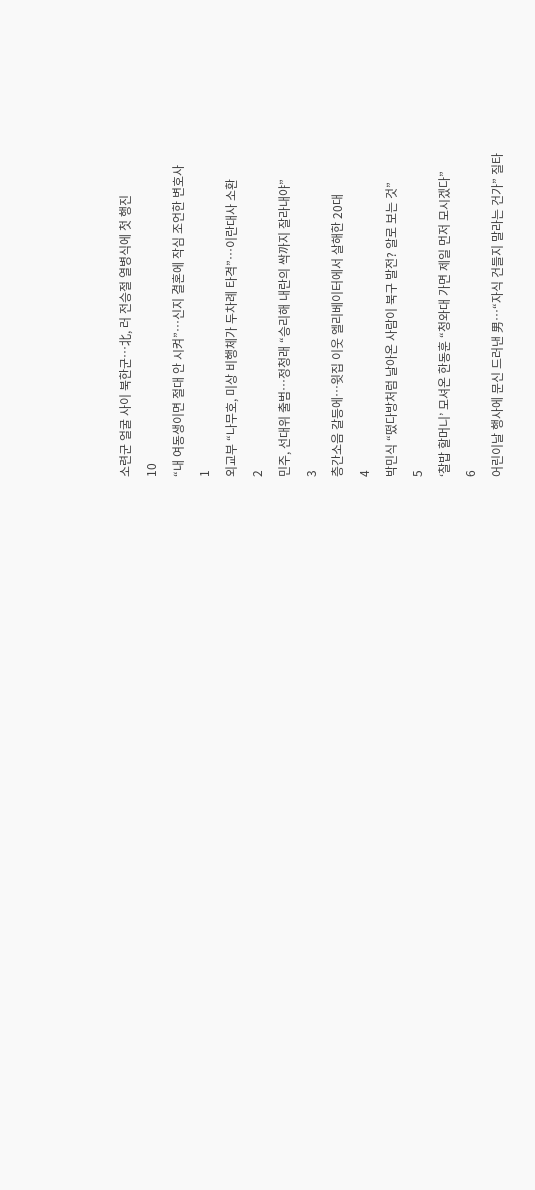소련군 얼굴 사이 북한군…北, 러 전승절 열병식에 첫 행진
10
“내 여동생이면 절대 안 시켜”…신지 결혼에 작심 조언한 변호사
1
외교부 “나무호, 미상 비행체가 두차례 타격”…이란대사 소환
2
민주, 선대위 출범…정청래 “승리해 내란의 싹까지 잘라내야”
3
층간소음 갈등에…윗집 이웃 엘리베이터에서 살해한 20대
4
박민식 “떴다방처럼 날아온 사람이 북구 발전? 알로 보는 것”
5
‘찰밥 할머니’ 모셔온 한동훈 “청와대 가면 제일 먼저 모시겠다”
6
어린이날 행사에 문신 드러낸 男…“자식 건들지 말라는 건가” 질타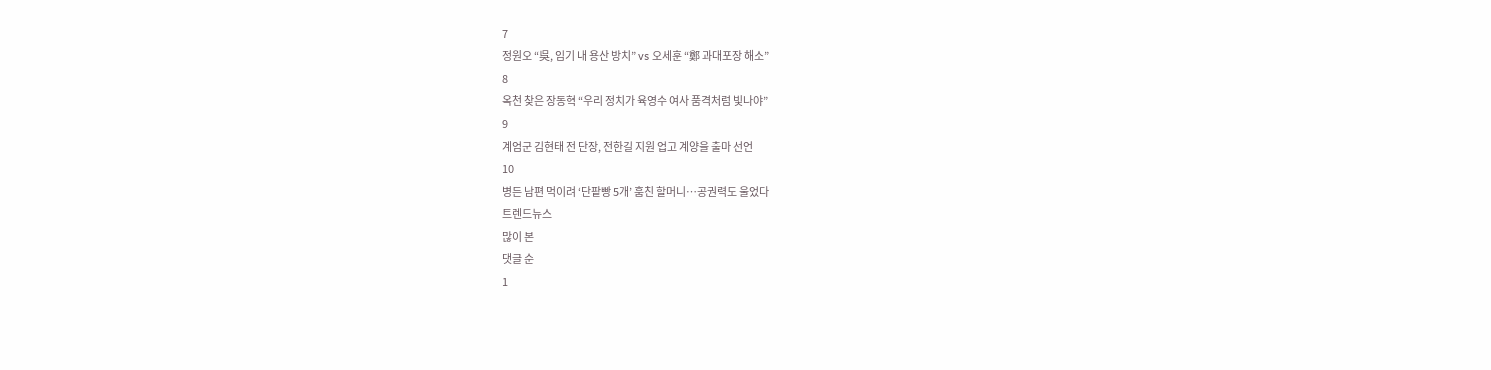7
정원오 “吳, 임기 내 용산 방치” vs 오세훈 “鄭 과대포장 해소”
8
옥천 찾은 장동혁 “우리 정치가 육영수 여사 품격처럼 빛나야”
9
계엄군 김현태 전 단장, 전한길 지원 업고 계양을 출마 선언
10
병든 남편 먹이려 ‘단팥빵 5개’ 훔친 할머니…공권력도 울었다
트렌드뉴스
많이 본
댓글 순
1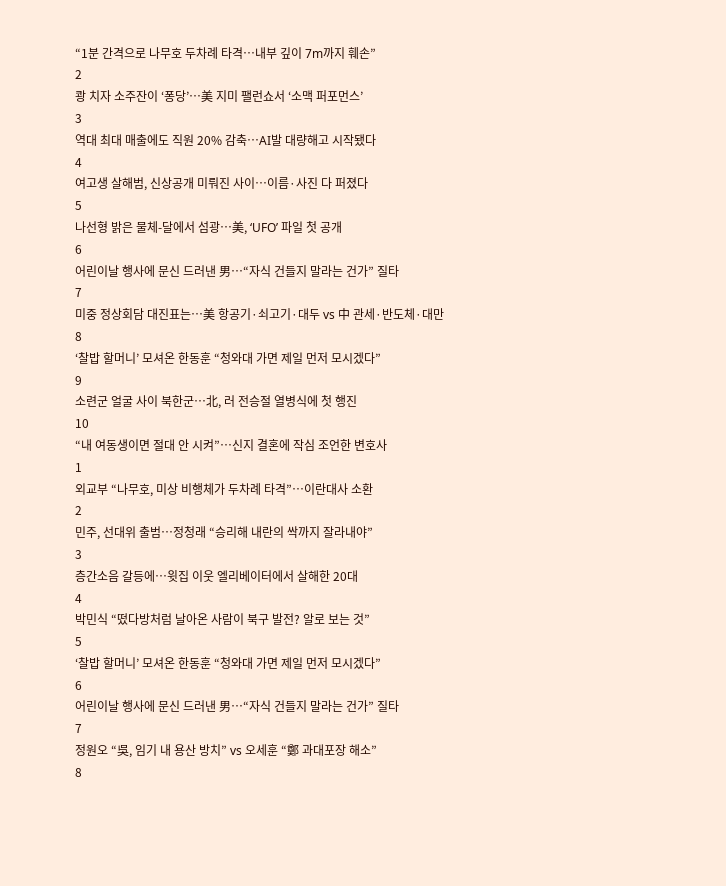“1분 간격으로 나무호 두차례 타격…내부 깊이 7m까지 훼손”
2
쾅 치자 소주잔이 ‘퐁당’…美 지미 팰런쇼서 ‘소맥 퍼포먼스’
3
역대 최대 매출에도 직원 20% 감축…AI발 대량해고 시작됐다
4
여고생 살해범, 신상공개 미뤄진 사이…이름·사진 다 퍼졌다
5
나선형 밝은 물체-달에서 섬광…美, ‘UFO’ 파일 첫 공개
6
어린이날 행사에 문신 드러낸 男…“자식 건들지 말라는 건가” 질타
7
미중 정상회담 대진표는…美 항공기·쇠고기·대두 vs 中 관세·반도체·대만
8
‘찰밥 할머니’ 모셔온 한동훈 “청와대 가면 제일 먼저 모시겠다”
9
소련군 얼굴 사이 북한군…北, 러 전승절 열병식에 첫 행진
10
“내 여동생이면 절대 안 시켜”…신지 결혼에 작심 조언한 변호사
1
외교부 “나무호, 미상 비행체가 두차례 타격”…이란대사 소환
2
민주, 선대위 출범…정청래 “승리해 내란의 싹까지 잘라내야”
3
층간소음 갈등에…윗집 이웃 엘리베이터에서 살해한 20대
4
박민식 “떴다방처럼 날아온 사람이 북구 발전? 알로 보는 것”
5
‘찰밥 할머니’ 모셔온 한동훈 “청와대 가면 제일 먼저 모시겠다”
6
어린이날 행사에 문신 드러낸 男…“자식 건들지 말라는 건가” 질타
7
정원오 “吳, 임기 내 용산 방치” vs 오세훈 “鄭 과대포장 해소”
8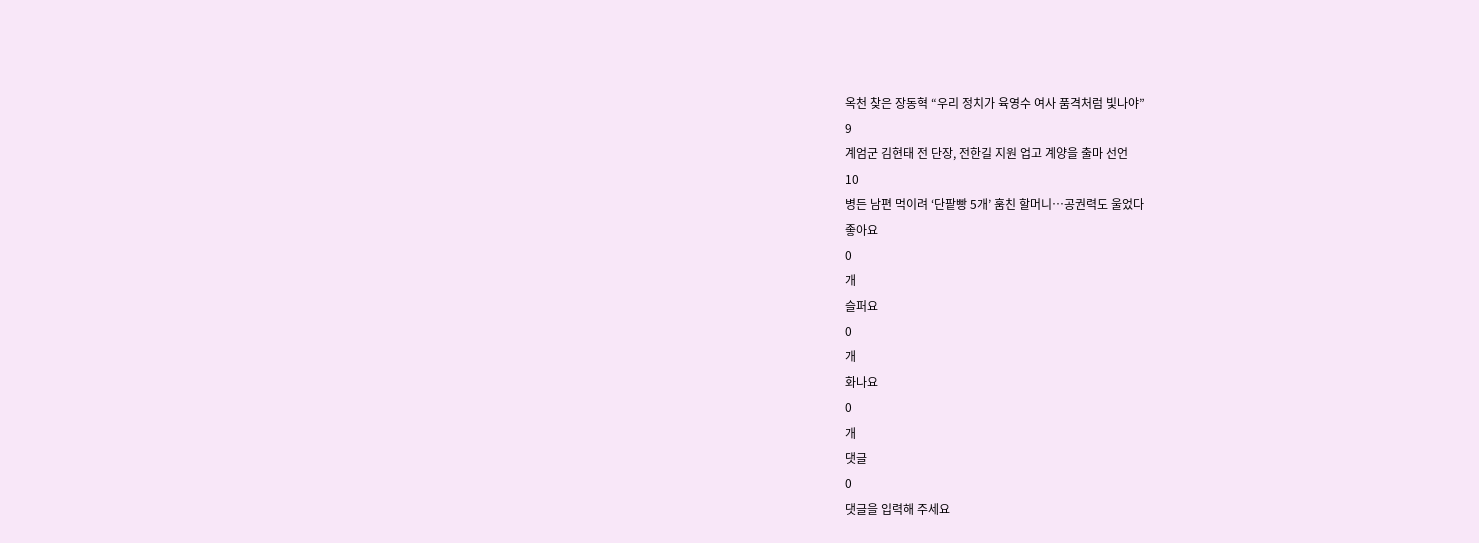옥천 찾은 장동혁 “우리 정치가 육영수 여사 품격처럼 빛나야”
9
계엄군 김현태 전 단장, 전한길 지원 업고 계양을 출마 선언
10
병든 남편 먹이려 ‘단팥빵 5개’ 훔친 할머니…공권력도 울었다
좋아요
0
개
슬퍼요
0
개
화나요
0
개
댓글
0
댓글을 입력해 주세요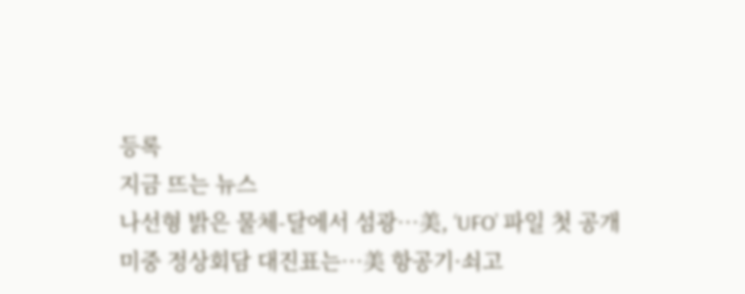등록
지금 뜨는 뉴스
나선형 밝은 물체-달에서 섬광…美, ‘UFO’ 파일 첫 공개
미중 정상회담 대진표는…美 항공기·쇠고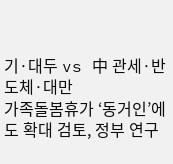기·대두 vs 中 관세·반도체·대만
가족돌봄휴가 ‘동거인’에도 확대 검토, 정부 연구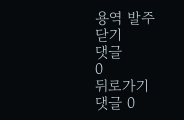용역 발주
닫기
댓글
0
뒤로가기
댓글 0